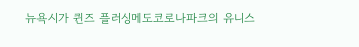뉴욕시가 퀸즈 플러싱메도코로나파크의 유니스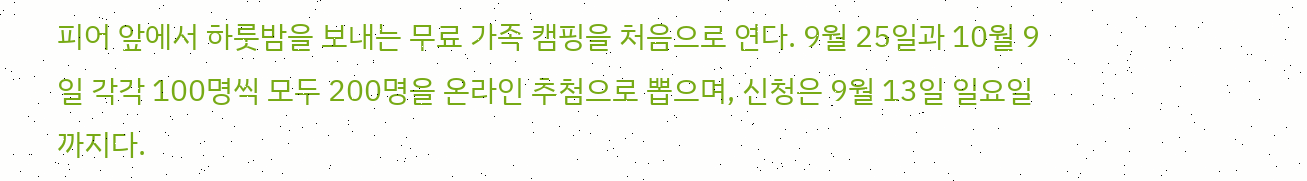피어 앞에서 하룻밤을 보내는 무료 가족 캠핑을 처음으로 연다. 9월 25일과 10월 9일 각각 100명씩 모두 200명을 온라인 추첨으로 뽑으며, 신청은 9월 13일 일요일까지다.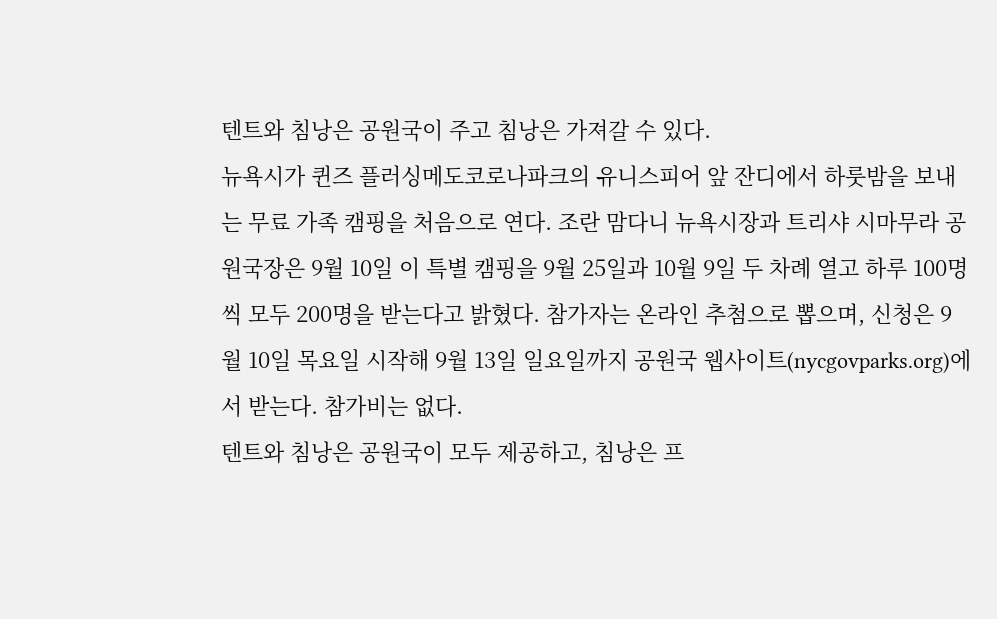텐트와 침낭은 공원국이 주고 침낭은 가져갈 수 있다.
뉴욕시가 퀸즈 플러싱메도코로나파크의 유니스피어 앞 잔디에서 하룻밤을 보내는 무료 가족 캠핑을 처음으로 연다. 조란 맘다니 뉴욕시장과 트리샤 시마무라 공원국장은 9월 10일 이 특별 캠핑을 9월 25일과 10월 9일 두 차례 열고 하루 100명씩 모두 200명을 받는다고 밝혔다. 참가자는 온라인 추첨으로 뽑으며, 신청은 9월 10일 목요일 시작해 9월 13일 일요일까지 공원국 웹사이트(nycgovparks.org)에서 받는다. 참가비는 없다.
텐트와 침낭은 공원국이 모두 제공하고, 침낭은 프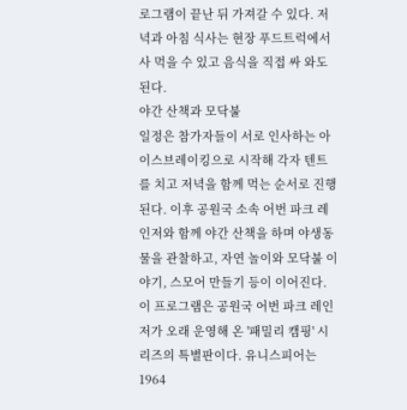로그램이 끝난 뒤 가져갈 수 있다. 저녁과 아침 식사는 현장 푸드트럭에서 사 먹을 수 있고 음식을 직접 싸 와도 된다.
야간 산책과 모닥불
일정은 참가자들이 서로 인사하는 아이스브레이킹으로 시작해 각자 텐트를 치고 저녁을 함께 먹는 순서로 진행된다. 이후 공원국 소속 어번 파크 레인저와 함께 야간 산책을 하며 야생동물을 관찰하고, 자연 놀이와 모닥불 이야기, 스모어 만들기 등이 이어진다.
이 프로그램은 공원국 어번 파크 레인저가 오래 운영해 온 '패밀리 캠핑' 시리즈의 특별판이다. 유니스피어는 1964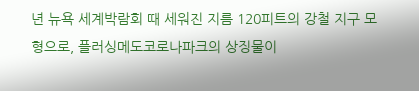년 뉴욕 세계박람회 때 세워진 지름 120피트의 강철 지구 모형으로, 플러싱메도코로나파크의 상징물이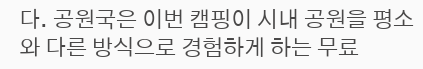다. 공원국은 이번 캠핑이 시내 공원을 평소와 다른 방식으로 경험하게 하는 무료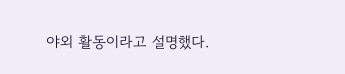야외 활동이라고 설명했다.